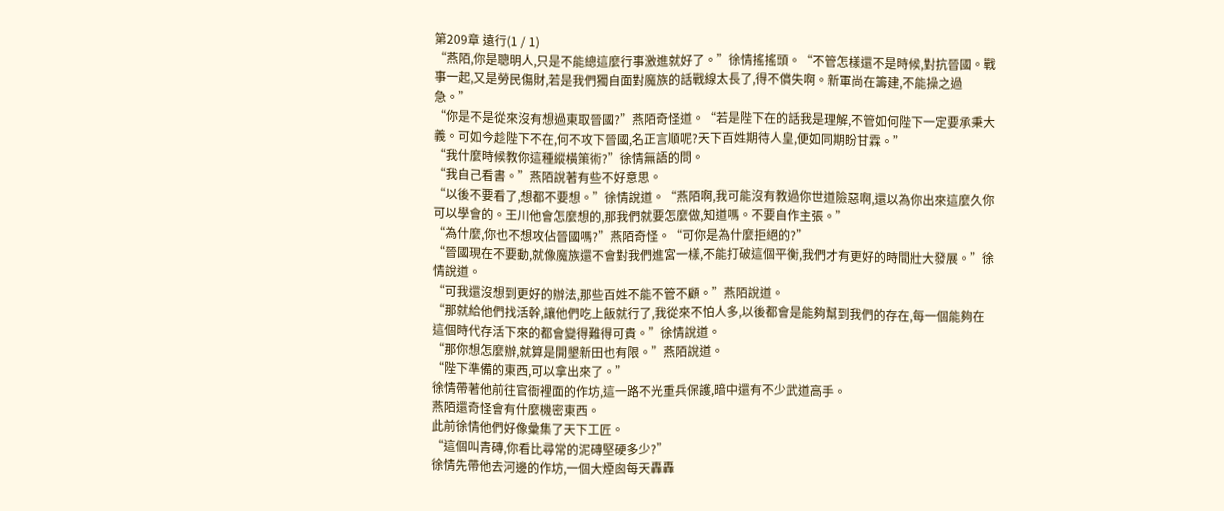第209章 遠行(1 / 1)
“燕陌,你是聰明人,只是不能總這麼行事激進就好了。”徐情搖搖頭。“不管怎樣還不是時候,對抗晉國。戰事一起,又是勞民傷財,若是我們獨自面對魔族的話戰線太長了,得不償失啊。新軍尚在籌建,不能操之過急。”
“你是不是從來沒有想過東取晉國?”燕陌奇怪道。“若是陛下在的話我是理解,不管如何陛下一定要承秉大義。可如今趁陛下不在,何不攻下晉國,名正言順呢?天下百姓期待人皇,便如同期盼甘霖。”
“我什麼時候教你這種縱橫策術?”徐情無語的問。
“我自己看書。”燕陌說著有些不好意思。
“以後不要看了,想都不要想。”徐情說道。“燕陌啊,我可能沒有教過你世道險惡啊,還以為你出來這麼久你可以學會的。王川他會怎麼想的,那我們就要怎麼做,知道嗎。不要自作主張。”
“為什麼,你也不想攻佔晉國嗎?”燕陌奇怪。“可你是為什麼拒絕的?”
“晉國現在不要動,就像魔族還不會對我們進宮一樣,不能打破這個平衡,我們才有更好的時間壯大發展。”徐情說道。
“可我還沒想到更好的辦法,那些百姓不能不管不顧。”燕陌說道。
“那就給他們找活幹,讓他們吃上飯就行了,我從來不怕人多,以後都會是能夠幫到我們的存在,每一個能夠在這個時代存活下來的都會變得難得可貴。”徐情說道。
“那你想怎麼辦,就算是開墾新田也有限。”燕陌說道。
“陛下準備的東西,可以拿出來了。”
徐情帶著他前往官衙裡面的作坊,這一路不光重兵保護,暗中還有不少武道高手。
燕陌還奇怪會有什麼機密東西。
此前徐情他們好像彙集了天下工匠。
“這個叫青磚,你看比尋常的泥磚堅硬多少?”
徐情先帶他去河邊的作坊,一個大煙囪每天轟轟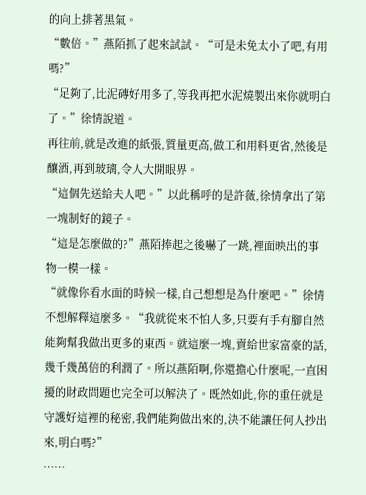的向上排著黑氣。
“數倍。”燕陌抓了起來試試。“可是未免太小了吧,有用嗎?”
“足夠了,比泥磚好用多了,等我再把水泥燒製出來你就明白了。”徐情說道。
再往前,就是改進的紙張,質量更高,做工和用料更省,然後是釀酒,再到玻璃,令人大開眼界。
“這個先送給夫人吧。”以此稱呼的是許薇,徐情拿出了第一塊制好的鏡子。
“這是怎麼做的?”燕陌捧起之後嚇了一跳,裡面映出的事物一模一樣。
“就像你看水面的時候一樣,自己想想是為什麼吧。”徐情不想解釋這麼多。“我就從來不怕人多,只要有手有腳自然能夠幫我做出更多的東西。就這麼一塊,賣給世家富豪的話,幾千幾萬倍的利潤了。所以燕陌啊,你還擔心什麼呢,一直困擾的財政問題也完全可以解決了。既然如此,你的重任就是守護好這裡的秘密,我們能夠做出來的,決不能讓任何人抄出來,明白嗎?”
……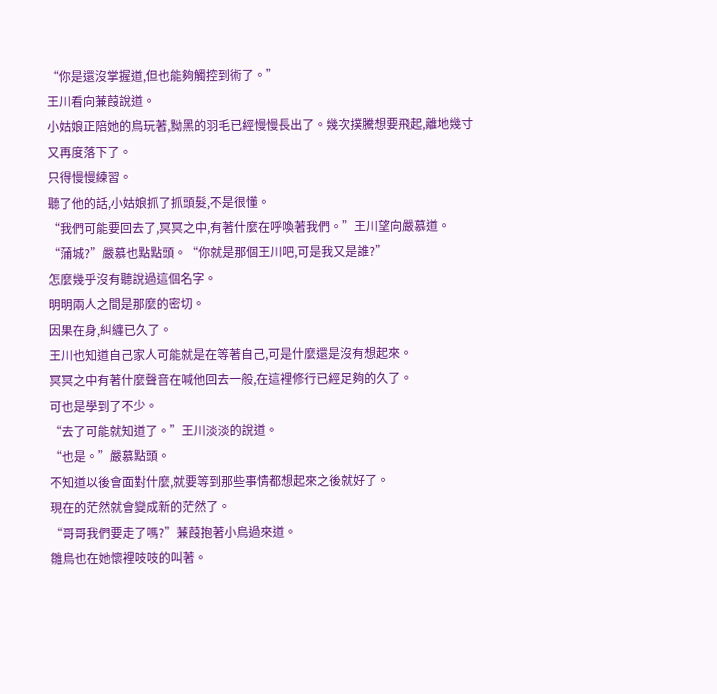“你是還沒掌握道,但也能夠觸控到術了。”
王川看向蒹葭說道。
小姑娘正陪她的鳥玩著,黝黑的羽毛已經慢慢長出了。幾次撲騰想要飛起,離地幾寸又再度落下了。
只得慢慢練習。
聽了他的話,小姑娘抓了抓頭髮,不是很懂。
“我們可能要回去了,冥冥之中,有著什麼在呼喚著我們。”王川望向嚴慕道。
“蒲城?”嚴慕也點點頭。“你就是那個王川吧,可是我又是誰?”
怎麼幾乎沒有聽說過這個名字。
明明兩人之間是那麼的密切。
因果在身,糾纏已久了。
王川也知道自己家人可能就是在等著自己,可是什麼還是沒有想起來。
冥冥之中有著什麼聲音在喊他回去一般,在這裡修行已經足夠的久了。
可也是學到了不少。
“去了可能就知道了。”王川淡淡的說道。
“也是。”嚴慕點頭。
不知道以後會面對什麼,就要等到那些事情都想起來之後就好了。
現在的茫然就會變成新的茫然了。
“哥哥我們要走了嗎?”蒹葭抱著小鳥過來道。
雛鳥也在她懷裡吱吱的叫著。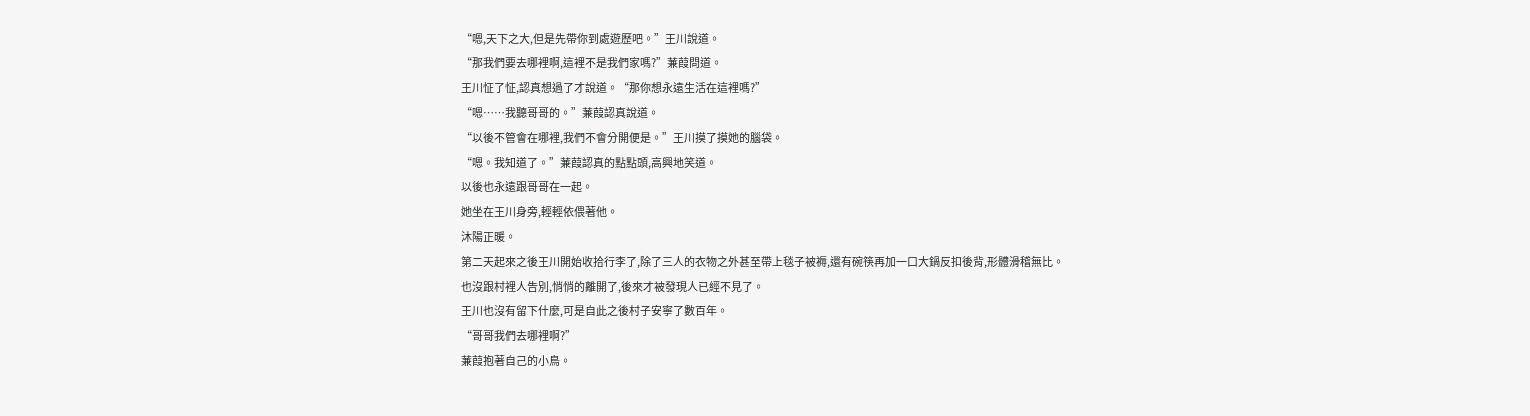“嗯,天下之大,但是先帶你到處遊歷吧。”王川說道。
“那我們要去哪裡啊,這裡不是我們家嗎?”蒹葭問道。
王川怔了怔,認真想過了才說道。“那你想永遠生活在這裡嗎?”
“嗯……我聽哥哥的。”蒹葭認真說道。
“以後不管會在哪裡,我們不會分開便是。”王川摸了摸她的腦袋。
“嗯。我知道了。”蒹葭認真的點點頭,高興地笑道。
以後也永遠跟哥哥在一起。
她坐在王川身旁,輕輕依偎著他。
沐陽正暖。
第二天起來之後王川開始收拾行李了,除了三人的衣物之外甚至帶上毯子被褥,還有碗筷再加一口大鍋反扣後背,形體滑稽無比。
也沒跟村裡人告別,悄悄的離開了,後來才被發現人已經不見了。
王川也沒有留下什麼,可是自此之後村子安寧了數百年。
“哥哥我們去哪裡啊?”
蒹葭抱著自己的小鳥。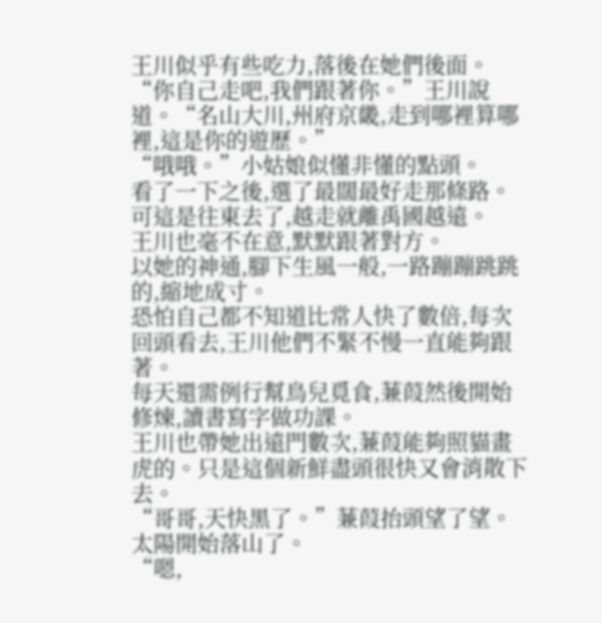王川似乎有些吃力,落後在她們後面。
“你自己走吧,我們跟著你。”王川說道。“名山大川,州府京畿,走到哪裡算哪裡,這是你的遊歷。”
“哦哦。”小姑娘似懂非懂的點頭。
看了一下之後,選了最闊最好走那條路。
可這是往東去了,越走就離禹國越遠。
王川也毫不在意,默默跟著對方。
以她的神通,腳下生風一般,一路蹦蹦跳跳的,縮地成寸。
恐怕自己都不知道比常人快了數倍,每次回頭看去,王川他們不緊不慢一直能夠跟著。
每天還需例行幫鳥兒覓食,蒹葭然後開始修煉,讀書寫字做功課。
王川也帶她出遠門數次,蒹葭能夠照貓畫虎的。只是這個新鮮盡頭很快又會消散下去。
“哥哥,天快黑了。”蒹葭抬頭望了望。
太陽開始落山了。
“嗯,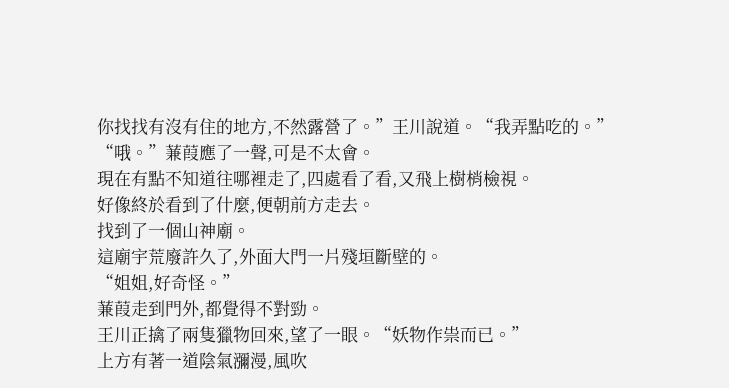你找找有沒有住的地方,不然露營了。”王川說道。“我弄點吃的。”
“哦。”蒹葭應了一聲,可是不太會。
現在有點不知道往哪裡走了,四處看了看,又飛上樹梢檢視。
好像終於看到了什麼,便朝前方走去。
找到了一個山神廟。
這廟宇荒廢許久了,外面大門一片殘垣斷壁的。
“姐姐,好奇怪。”
蒹葭走到門外,都覺得不對勁。
王川正擒了兩隻獵物回來,望了一眼。“妖物作祟而已。”
上方有著一道陰氣瀰漫,風吹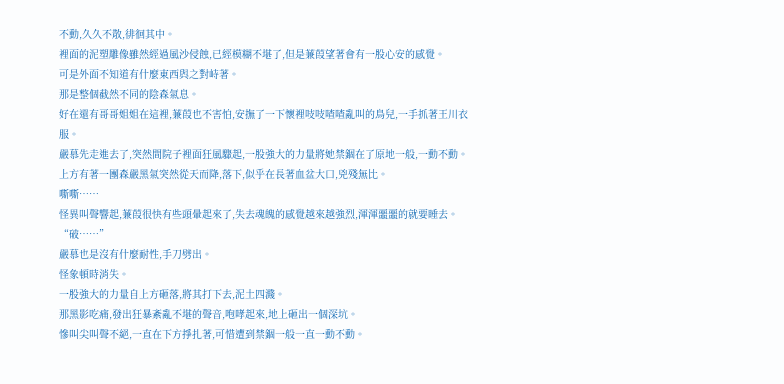不動,久久不散,徘徊其中。
裡面的泥塑雕像雖然經過風沙侵蝕,已經模糊不堪了,但是蒹葭望著會有一股心安的感覺。
可是外面不知道有什麼東西與之對峙著。
那是整個截然不同的陰森氣息。
好在還有哥哥姐姐在這裡,蒹葭也不害怕,安撫了一下懷裡吱吱喳喳亂叫的鳥兒,一手抓著王川衣服。
嚴慕先走進去了,突然間院子裡面狂風驟起,一股強大的力量將她禁錮在了原地一般,一動不動。
上方有著一團森嚴黑氣突然從天而降,落下,似乎在長著血盆大口,兇殘無比。
嘶嘶……
怪異叫聲響起,蒹葭很快有些頭暈起來了,失去魂魄的感覺越來越強烈,渾渾噩噩的就要睡去。
“破……”
嚴慕也是沒有什麼耐性,手刀劈出。
怪象頓時消失。
一股強大的力量自上方砸落,將其打下去,泥土四濺。
那黑影吃痛,發出狂暴紊亂不堪的聲音,咆哮起來,地上砸出一個深坑。
慘叫尖叫聲不絕,一直在下方掙扎著,可惜遭到禁錮一般一直一動不動。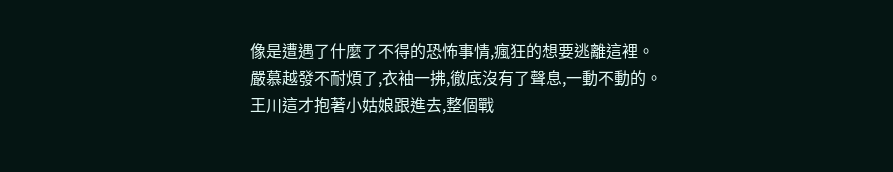像是遭遇了什麼了不得的恐怖事情,瘋狂的想要逃離這裡。
嚴慕越發不耐煩了,衣袖一拂,徹底沒有了聲息,一動不動的。
王川這才抱著小姑娘跟進去,整個戰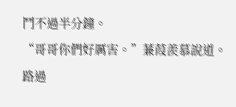鬥不過半分鐘。
“哥哥你們好厲害。”蒹葭羨慕說道。
路過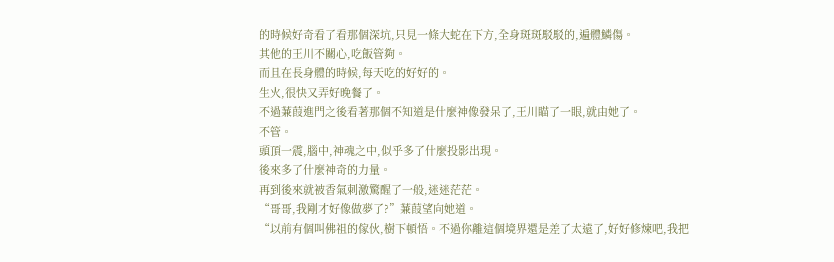的時候好奇看了看那個深坑,只見一條大蛇在下方,全身斑斑駁駁的,遍體鱗傷。
其他的王川不關心,吃飯管夠。
而且在長身體的時候,每天吃的好好的。
生火,很快又弄好晚餐了。
不過蒹葭進門之後看著那個不知道是什麼神像發呆了,王川瞄了一眼,就由她了。
不管。
頭頂一震,腦中,神魂之中,似乎多了什麼投影出現。
後來多了什麼神奇的力量。
再到後來就被香氣刺激驚醒了一般,迷迷茫茫。
“哥哥,我剛才好像做夢了?”蒹葭望向她道。
“以前有個叫佛祖的傢伙,樹下頓悟。不過你離這個境界還是差了太遠了,好好修煉吧,我把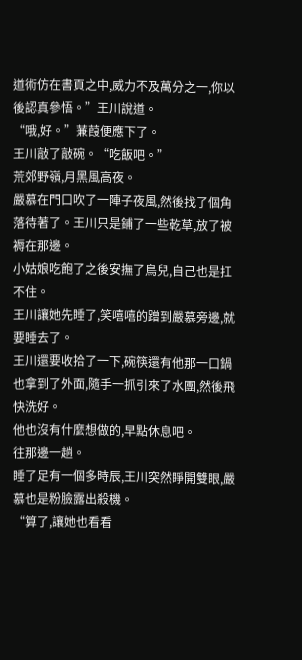道術仿在書頁之中,威力不及萬分之一,你以後認真參悟。”王川說道。
“哦,好。”蒹葭便應下了。
王川敲了敲碗。“吃飯吧。”
荒郊野嶺,月黑風高夜。
嚴慕在門口吹了一陣子夜風,然後找了個角落待著了。王川只是鋪了一些乾草,放了被褥在那邊。
小姑娘吃飽了之後安撫了鳥兒,自己也是扛不住。
王川讓她先睡了,笑嘻嘻的蹭到嚴慕旁邊,就要睡去了。
王川還要收拾了一下,碗筷還有他那一口鍋也拿到了外面,隨手一抓引來了水團,然後飛快洗好。
他也沒有什麼想做的,早點休息吧。
往那邊一趟。
睡了足有一個多時辰,王川突然睜開雙眼,嚴慕也是粉臉露出殺機。
“算了,讓她也看看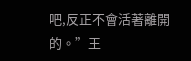吧,反正不會活著離開的。”王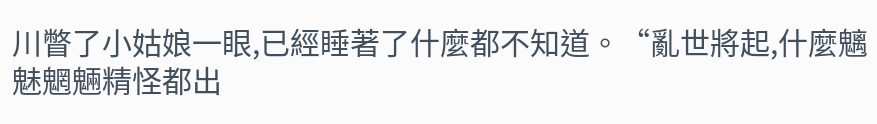川瞥了小姑娘一眼,已經睡著了什麼都不知道。“亂世將起,什麼魑魅魍魎精怪都出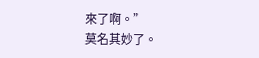來了啊。”
莫名其妙了。